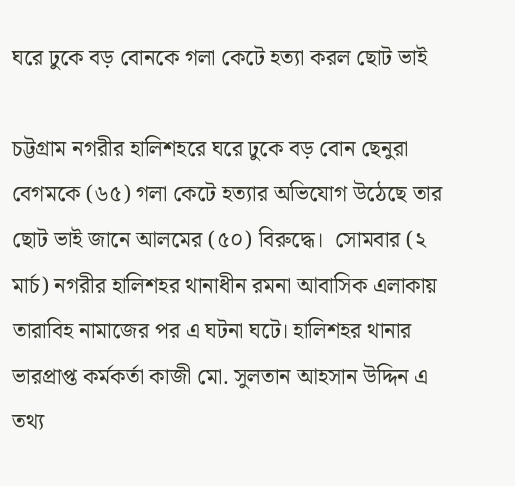ঘরে ঢুকে বড় বোনকে গলা কেটে হত্যা করল ছোট ভাই

চট্টগ্রাম নগরীর হালিশহরে ঘরে ঢুকে বড় বোন ছেনুরা বেগমকে (৬৫) গলা কেটে হত্যার অভিযোগ উঠেছে তার ছোট ভাই জানে আলমের (৫০) বিরুদ্ধে।  সোমবার (২ মার্চ) নগরীর হালিশহর থানাধীন রমনা আবাসিক এলাকায় তারাবিহ নামাজের পর এ ঘটনা ঘটে। হালিশহর থানার ভারপ্রাপ্ত কর্মকর্তা কাজী মো. সুলতান আহসান উদ্দিন এ তথ্য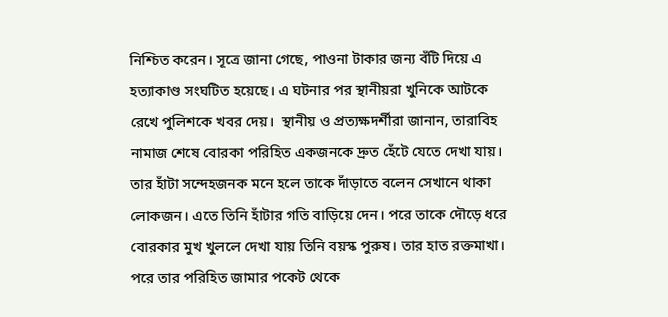নিশ্চিত করেন। সূত্রে জানা গেছে, পাওনা টাকার জন্য বঁটি দিয়ে এ হত্যাকাণ্ড সংঘটিত হয়েছে। এ ঘটনার পর স্থানীয়রা খুনিকে আটকে রেখে পুলিশকে খবর দেয়।  স্থানীয় ও প্রত্যক্ষদর্শীরা জানান, তারাবিহ নামাজ শেষে বোরকা পরিহিত একজনকে দ্রুত হেঁটে যেতে দেখা যায়। তার হাঁটা সন্দেহজনক মনে হলে তাকে দাঁড়াতে বলেন সেখানে থাকা লোকজন। এতে তিনি হাঁটার গতি বাড়িয়ে দেন। পরে তাকে দৌড়ে ধরে বোরকার মুখ খুললে দেখা যায় তিনি বয়স্ক পুরুষ। তার হাত রক্তমাখা। পরে তার পরিহিত জামার পকেট থেকে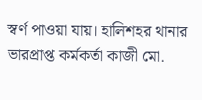স্বর্ণ পাওয়া যায়। হালিশহর থানার ভারপ্রাপ্ত কর্মকর্তা কাজী মো.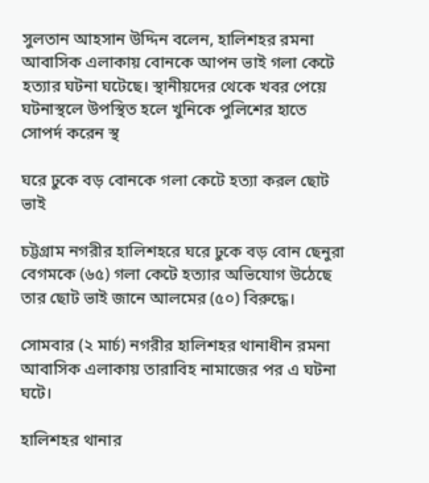সুলতান আহসান উদ্দিন বলেন, হালিশহর রমনা আবাসিক এলাকায় বোনকে আপন ভাই গলা কেটে হত্যার ঘটনা ঘটেছে। স্থানীয়দের থেকে খবর পেয়ে ঘটনাস্থলে উপস্থিত হলে খুনিকে পুলিশের হাতে সোপর্দ করেন স্থ

ঘরে ঢুকে বড় বোনকে গলা কেটে হত্যা করল ছোট ভাই

চট্টগ্রাম নগরীর হালিশহরে ঘরে ঢুকে বড় বোন ছেনুরা বেগমকে (৬৫) গলা কেটে হত্যার অভিযোগ উঠেছে তার ছোট ভাই জানে আলমের (৫০) বিরুদ্ধে।

সোমবার (২ মার্চ) নগরীর হালিশহর থানাধীন রমনা আবাসিক এলাকায় তারাবিহ নামাজের পর এ ঘটনা ঘটে।

হালিশহর থানার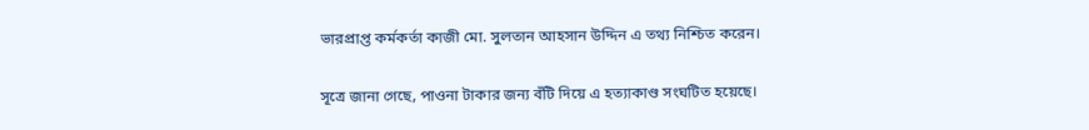ভারপ্রাপ্ত কর্মকর্তা কাজী মো. সুলতান আহসান উদ্দিন এ তথ্য নিশ্চিত করেন।

সূত্রে জানা গেছে, পাওনা টাকার জন্য বঁটি দিয়ে এ হত্যাকাণ্ড সংঘটিত হয়েছে।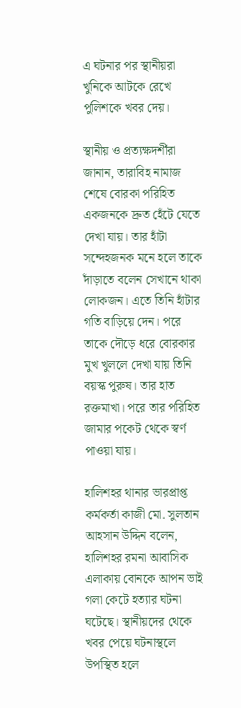এ ঘটনার পর স্থানীয়রা খুনিকে আটকে রেখে পুলিশকে খবর দেয়।

স্থানীয় ও প্রত্যক্ষদর্শীরা জানান, তারাবিহ নামাজ শেষে বোরকা পরিহিত একজনকে দ্রুত হেঁটে যেতে দেখা যায়। তার হাঁটা সন্দেহজনক মনে হলে তাকে দাঁড়াতে বলেন সেখানে থাকা লোকজন। এতে তিনি হাঁটার গতি বাড়িয়ে দেন। পরে তাকে দৌড়ে ধরে বোরকার মুখ খুললে দেখা যায় তিনি বয়স্ক পুরুষ। তার হাত রক্তমাখা। পরে তার পরিহিত জামার পকেট থেকে স্বর্ণ পাওয়া যায়।

হালিশহর থানার ভারপ্রাপ্ত কর্মকর্তা কাজী মো. সুলতান আহসান উদ্দিন বলেন, হালিশহর রমনা আবাসিক এলাকায় বোনকে আপন ভাই গলা কেটে হত্যার ঘটনা ঘটেছে। স্থানীয়দের থেকে খবর পেয়ে ঘটনাস্থলে উপস্থিত হলে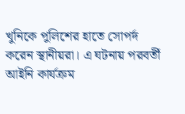খুনিকে পুলিশের হাতে সোপর্দ করেন স্থানীয়রা। এ ঘটনায় পরবর্তী আইনি কার্যক্রম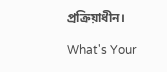প্রক্রিয়াধীন।

What's Your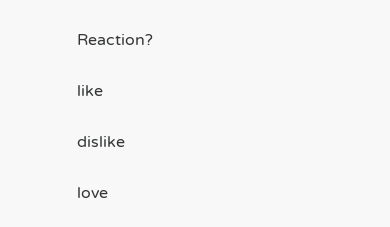Reaction?

like

dislike

love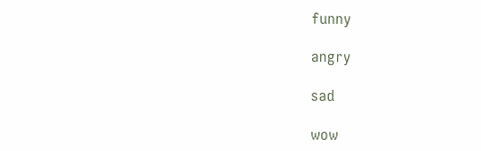funny

angry

sad

wow